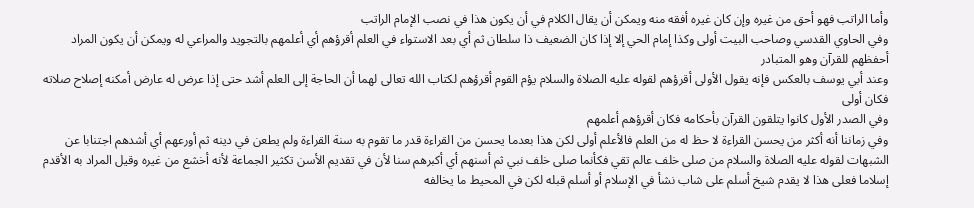وأما الراتب فهو أحق من غيره وإن كان غيره أفقه منه ويمكن أن يقال الكلام في أن يكون هذا في نصب الإمام الراتب
وفي الحاوي القدسي وصاحب البيت أولى وكذا إمام الحي إلا إذا كان الضعيف ذا سلطان ثم أي بعد الاستواء في العلم أقرؤهم أي أعلمهم بالتجويد والمراعي له ويمكن أن يكون المراد أحفظهم للقرآن وهو المتبادر
وعند أبي يوسف بالعكس فإنه يقول الأولى أقرؤهم لقوله عليه الصلاة والسلام يؤم القوم أقرؤهم لكتاب الله تعالى لهما أن الحاجة إلى العلم أشد حتى إذا عرض له عارض أمكنه إصلاح صلاته فكان أولى
وفي الصدر الأول كانوا يتلقون القرآن بأحكامه فكان أقرؤهم أعلمهم
وفي زماننا أنه أكثر من يحسن القراءة لا حظ له من العلم فالأعلم أولى لكن هذا بعدما يحسن من القراءة قدر ما تقوم به سنة القراءة ولم يطعن في دينه ثم أورعهم أي أشدهم اجتنابا عن الشبهات لقوله عليه الصلاة والسلام من صلى خلف عالم تقي فكأنما صلى خلف نبي ثم أسنهم أي أكبرهم سنا لأن في تقديم الأسن تكثير الجماعة لأنه أخشع من غيره وقيل المراد به الأقدم إسلاما فعلى هذا لا يقدم شيخ أسلم على شاب نشأ في الإسلام أو أسلم قبله لكن في المحيط ما يخالفه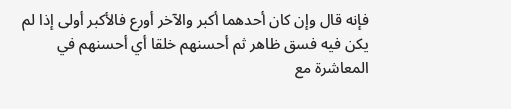فإنه قال وإن كان أحدهما أكبر والآخر أورع فالأكبر أولى إذا لم يكن فيه فسق ظاهر ثم أحسنهم خلقا أي أحسنهم في المعاشرة مع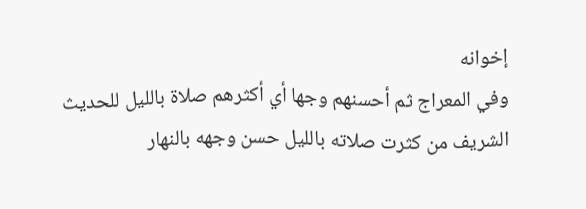إخوانه
وفي المعراج ثم أحسنهم وجها أي أكثرهم صلاة بالليل للحديث الشريف من كثرت صلاته بالليل حسن وجهه بالنهار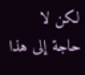لكن لا حاجة إلى هذا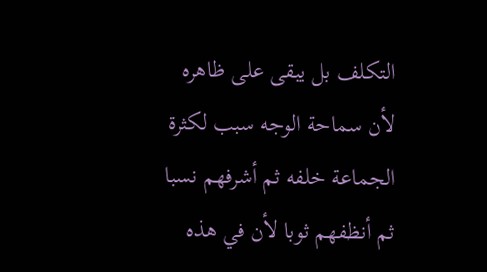التكلف بل يبقى على ظاهره لأن سماحة الوجه سبب لكثرة الجماعة خلفه ثم أشرفهم نسبا ثم أنظفهم ثوبا لأن في هذه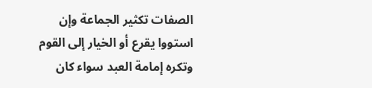الصفات تكثير الجماعة وإن استووا يقرع أو الخيار إلى القوم
وتكره إمامة العبد سواء كان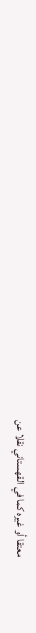معتقا أو غيره كما في القهستاني نقلا عن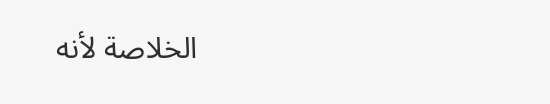الخلاصة لأنه